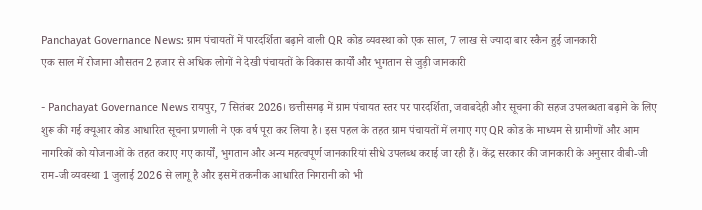Panchayat Governance News: ग्राम पंचायतों में पारदर्शिता बढ़ाने वाली QR कोड व्यवस्था को एक साल, 7 लाख से ज्यादा बार स्कैन हुई जानकारी
एक साल में रोजाना औसतन 2 हजार से अधिक लोगों ने देखी पंचायतों के विकास कार्यों और भुगतान से जुड़ी जानकारी

- Panchayat Governance News रायपुर, 7 सितंबर 2026। छत्तीसगढ़ में ग्राम पंचायत स्तर पर पारदर्शिता, जवाबदेही और सूचना की सहज उपलब्धता बढ़ाने के लिए शुरू की गई क्यूआर कोड आधारित सूचना प्रणाली ने एक वर्ष पूरा कर लिया है। इस पहल के तहत ग्राम पंचायतों में लगाए गए QR कोड के माध्यम से ग्रामीणों और आम नागरिकों को योजनाओं के तहत कराए गए कार्यों, भुगतान और अन्य महत्वपूर्ण जानकारियां सीधे उपलब्ध कराई जा रही हैं। केंद्र सरकार की जानकारी के अनुसार वीबी-जी राम-जी व्यवस्था 1 जुलाई 2026 से लागू है और इसमें तकनीक आधारित निगरानी को भी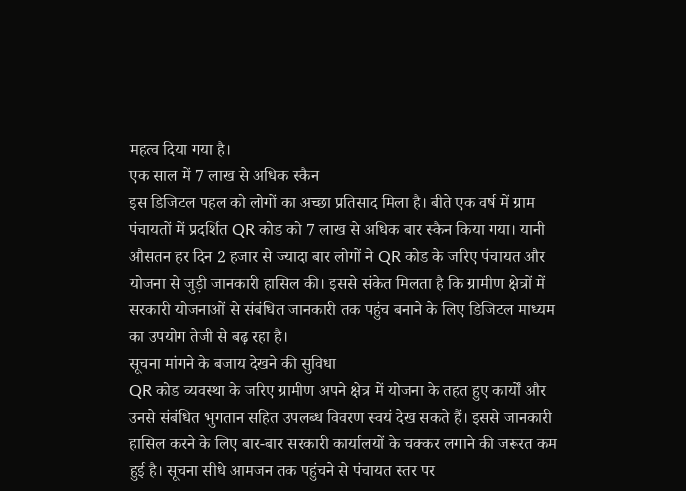महत्व दिया गया है।
एक साल में 7 लाख से अधिक स्कैन
इस डिजिटल पहल को लोगों का अच्छा प्रतिसाद मिला है। बीते एक वर्ष में ग्राम पंचायतों में प्रदर्शित QR कोड को 7 लाख से अधिक बार स्कैन किया गया। यानी औसतन हर दिन 2 हजार से ज्यादा बार लोगों ने QR कोड के जरिए पंचायत और योजना से जुड़ी जानकारी हासिल की। इससे संकेत मिलता है कि ग्रामीण क्षेत्रों में सरकारी योजनाओं से संबंधित जानकारी तक पहुंच बनाने के लिए डिजिटल माध्यम का उपयोग तेजी से बढ़ रहा है।
सूचना मांगने के बजाय देखने की सुविधा
QR कोड व्यवस्था के जरिए ग्रामीण अपने क्षेत्र में योजना के तहत हुए कार्यों और उनसे संबंधित भुगतान सहित उपलब्ध विवरण स्वयं देख सकते हैं। इससे जानकारी हासिल करने के लिए बार-बार सरकारी कार्यालयों के चक्कर लगाने की जरूरत कम हुई है। सूचना सीधे आमजन तक पहुंचने से पंचायत स्तर पर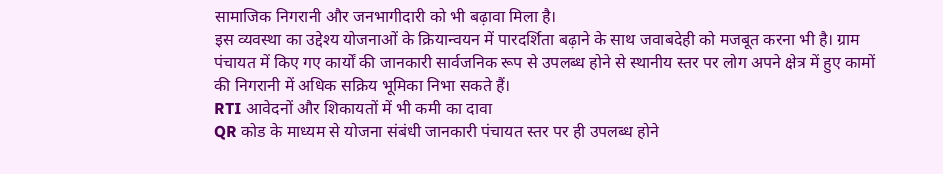सामाजिक निगरानी और जनभागीदारी को भी बढ़ावा मिला है।
इस व्यवस्था का उद्देश्य योजनाओं के क्रियान्वयन में पारदर्शिता बढ़ाने के साथ जवाबदेही को मजबूत करना भी है। ग्राम पंचायत में किए गए कार्यों की जानकारी सार्वजनिक रूप से उपलब्ध होने से स्थानीय स्तर पर लोग अपने क्षेत्र में हुए कामों की निगरानी में अधिक सक्रिय भूमिका निभा सकते हैं।
RTI आवेदनों और शिकायतों में भी कमी का दावा
QR कोड के माध्यम से योजना संबंधी जानकारी पंचायत स्तर पर ही उपलब्ध होने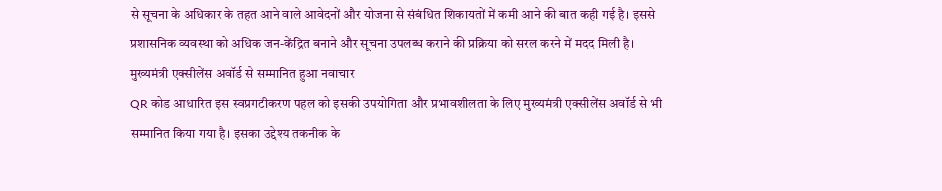से सूचना के अधिकार के तहत आने वाले आवेदनों और योजना से संबंधित शिकायतों में कमी आने की बात कही गई है। इससे प्रशासनिक व्यवस्था को अधिक जन-केंद्रित बनाने और सूचना उपलब्ध कराने की प्रक्रिया को सरल करने में मदद मिली है।
मुख्यमंत्री एक्सीलेंस अवॉर्ड से सम्मानित हुआ नवाचार
QR कोड आधारित इस स्वप्रगटीकरण पहल को इसकी उपयोगिता और प्रभावशीलता के लिए मुख्यमंत्री एक्सीलेंस अवॉर्ड से भी सम्मानित किया गया है। इसका उद्देश्य तकनीक के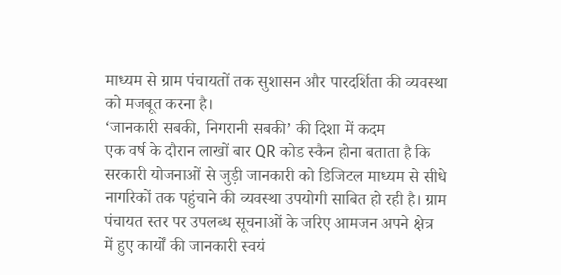माध्यम से ग्राम पंचायतों तक सुशासन और पारदर्शिता की व्यवस्था को मजबूत करना है।
‘जानकारी सबकी, निगरानी सबकी’ की दिशा में कदम
एक वर्ष के दौरान लाखों बार QR कोड स्कैन होना बताता है कि सरकारी योजनाओं से जुड़ी जानकारी को डिजिटल माध्यम से सीधे नागरिकों तक पहुंचाने की व्यवस्था उपयोगी साबित हो रही है। ग्राम पंचायत स्तर पर उपलब्ध सूचनाओं के जरिए आमजन अपने क्षेत्र में हुए कार्यों की जानकारी स्वयं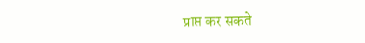प्राप्त कर सकते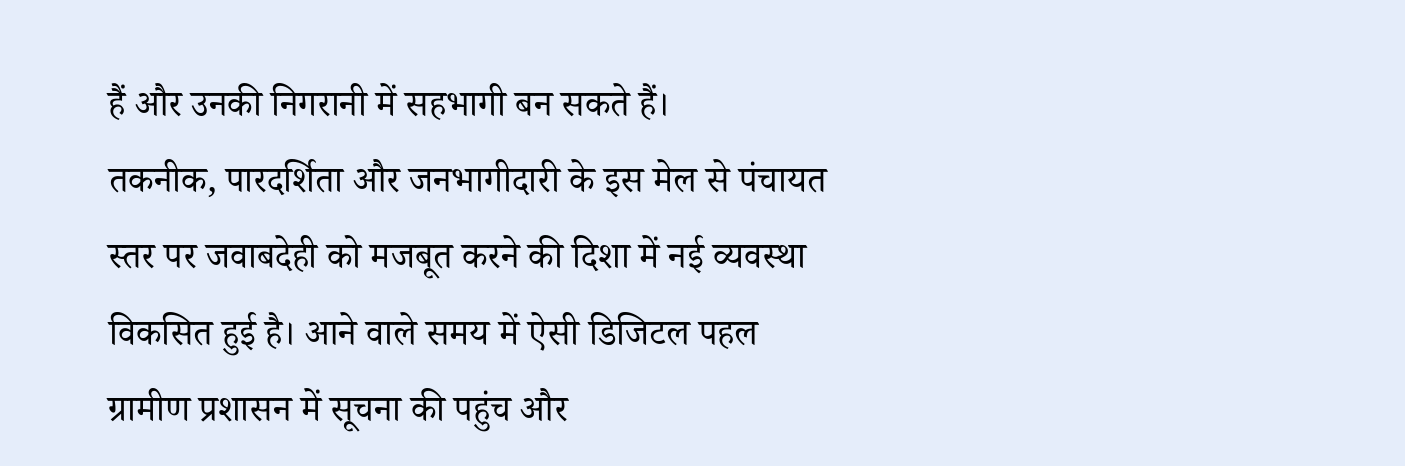हैं और उनकी निगरानी में सहभागी बन सकते हैं।
तकनीक, पारदर्शिता और जनभागीदारी के इस मेल से पंचायत स्तर पर जवाबदेही को मजबूत करने की दिशा में नई व्यवस्था विकसित हुई है। आने वाले समय में ऐसी डिजिटल पहल ग्रामीण प्रशासन में सूचना की पहुंच और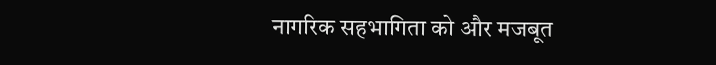नागरिक सहभागिता को और मजबूत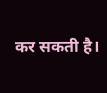कर सकती है।